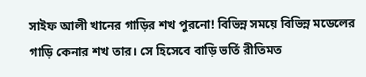সাইফ আলী খানের গাড়ির শখ পুরনো! বিভিন্ন সময়ে বিভিন্ন মডেলের গাড়ি কেনার শখ তার। সে হিসেবে বাড়ি ভর্তি রীতিমত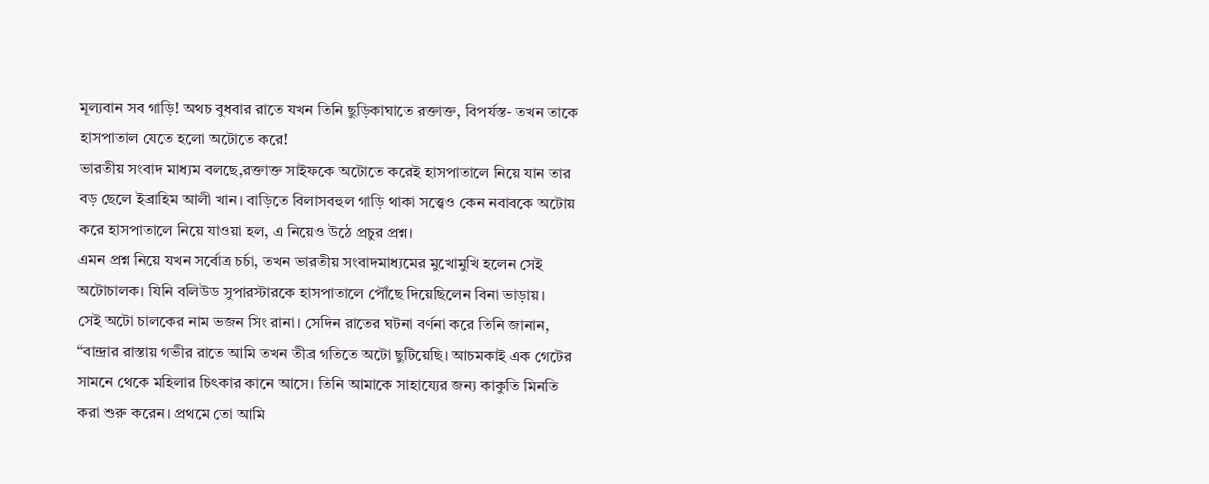মূল্যবান সব গাড়ি! অথচ বুধবার রাতে যখন তিনি ছুড়িকাঘাতে রক্তাক্ত, বিপর্যস্ত- তখন তাকে হাসপাতাল যেতে হলো অটোতে করে!
ভারতীয় সংবাদ মাধ্যম বলছে,রক্তাক্ত সাইফকে অটোতে করেই হাসপাতালে নিয়ে যান তার বড় ছেলে ইব্রাহিম আলী খান। বাড়িতে বিলাসবহুল গাড়ি থাকা সত্ত্বেও কেন নবাবকে অটোয় করে হাসপাতালে নিয়ে যাওয়া হল, এ নিয়েও উঠে প্রচুর প্রশ্ন।
এমন প্রশ্ন নিয়ে যখন সর্বোত্র চর্চা, তখন ভারতীয় সংবাদমাধ্যমের মুখোমুখি হলেন সেই অটোচালক। যিনি বলিউড সুপারস্টারকে হাসপাতালে পৌঁছে দিয়েছিলেন বিনা ভাড়ায়।
সেই অটো চালকের নাম ভজন সিং রানা। সেদিন রাতের ঘটনা বর্ণনা করে তিনি জানান, “বান্দ্রার রাস্তায় গভীর রাতে আমি তখন তীব্র গতিতে অটো ছুটিয়েছি। আচমকাই এক গেটের সামনে থেকে মহিলার চিৎকার কানে আসে। তিনি আমাকে সাহায্যের জন্য কাকুতি মিনতি করা শুরু করেন। প্রথমে তো আমি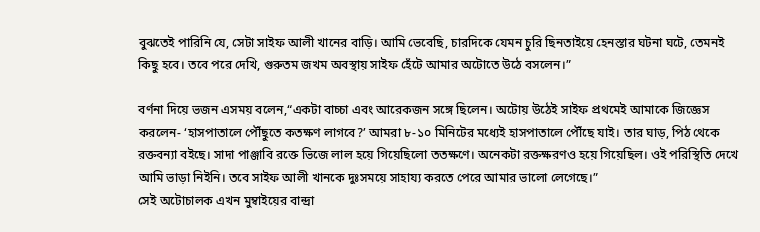বুঝতেই পারিনি যে, সেটা সাইফ আলী খানের বাড়ি। আমি ভেবেছি, চারদিকে যেমন চুরি ছিনতাইয়ে হেনস্তার ঘটনা ঘটে, তেমনই কিছু হবে। তবে পরে দেখি, গুরুতম জখম অবস্থায় সাইফ হেঁটে আমার অটোতে উঠে বসলেন।”

বর্ণনা দিয়ে ভজন এসময় বলেন,“একটা বাচ্চা এবং আরেকজন সঙ্গে ছিলেন। অটোয় উঠেই সাইফ প্রথমেই আমাকে জিজ্ঞেস করলেন- ‘হাসপাতালে পৌঁছুতে কতক্ষণ লাগবে?’ আমরা ৮-১০ মিনিটের মধ্যেই হাসপাতালে পৌঁছে যাই। তার ঘাড়, পিঠ থেকে রক্তবন্যা বইছে। সাদা পাঞ্জাবি রক্তে ভিজে লাল হয়ে গিয়েছিলো ততক্ষণে। অনেকটা রক্তক্ষরণও হয়ে গিয়েছিল। ওই পরিস্থিতি দেখে আমি ভাড়া নিইনি। তবে সাইফ আলী খানকে দুঃসময়ে সাহায্য করতে পেরে আমার ভালো লেগেছে।”
সেই অটোচালক এখন মুম্বাইয়ের বান্দ্রা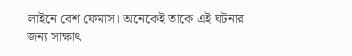লাইনে বেশ ফেমাস। অনেকেই তাকে এই ঘটনার জন্য সাক্ষাৎ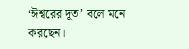‘ঈশ্বরের দূত’ বলে মনে করছেন।